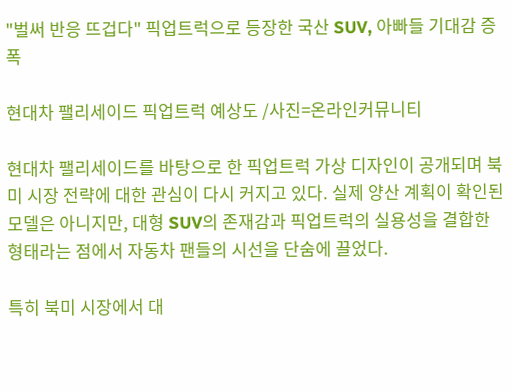"벌써 반응 뜨겁다" 픽업트럭으로 등장한 국산 SUV, 아빠들 기대감 증폭

현대차 팰리세이드 픽업트럭 예상도 /사진=온라인커뮤니티

현대차 팰리세이드를 바탕으로 한 픽업트럭 가상 디자인이 공개되며 북미 시장 전략에 대한 관심이 다시 커지고 있다. 실제 양산 계획이 확인된 모델은 아니지만, 대형 SUV의 존재감과 픽업트럭의 실용성을 결합한 형태라는 점에서 자동차 팬들의 시선을 단숨에 끌었다.

특히 북미 시장에서 대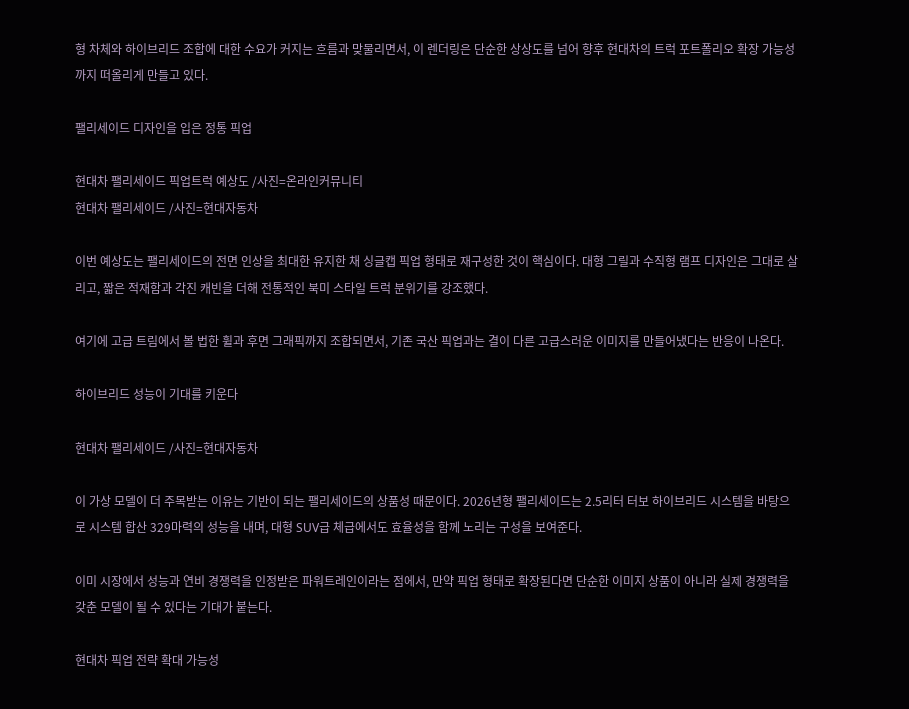형 차체와 하이브리드 조합에 대한 수요가 커지는 흐름과 맞물리면서, 이 렌더링은 단순한 상상도를 넘어 향후 현대차의 트럭 포트폴리오 확장 가능성까지 떠올리게 만들고 있다.

팰리세이드 디자인을 입은 정통 픽업

현대차 팰리세이드 픽업트럭 예상도 /사진=온라인커뮤니티
현대차 팰리세이드 /사진=현대자동차

이번 예상도는 팰리세이드의 전면 인상을 최대한 유지한 채 싱글캡 픽업 형태로 재구성한 것이 핵심이다. 대형 그릴과 수직형 램프 디자인은 그대로 살리고, 짧은 적재함과 각진 캐빈을 더해 전통적인 북미 스타일 트럭 분위기를 강조했다.

여기에 고급 트림에서 볼 법한 휠과 후면 그래픽까지 조합되면서, 기존 국산 픽업과는 결이 다른 고급스러운 이미지를 만들어냈다는 반응이 나온다.

하이브리드 성능이 기대를 키운다

현대차 팰리세이드 /사진=현대자동차

이 가상 모델이 더 주목받는 이유는 기반이 되는 팰리세이드의 상품성 때문이다. 2026년형 팰리세이드는 2.5리터 터보 하이브리드 시스템을 바탕으로 시스템 합산 329마력의 성능을 내며, 대형 SUV급 체급에서도 효율성을 함께 노리는 구성을 보여준다.

이미 시장에서 성능과 연비 경쟁력을 인정받은 파워트레인이라는 점에서, 만약 픽업 형태로 확장된다면 단순한 이미지 상품이 아니라 실제 경쟁력을 갖춘 모델이 될 수 있다는 기대가 붙는다.

현대차 픽업 전략 확대 가능성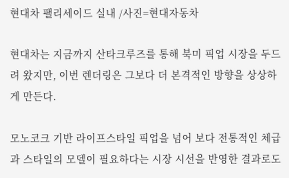현대차 팰리세이드 실내 /사진=현대자동차

현대차는 지금까지 산타크루즈를 통해 북미 픽업 시장을 두드려 왔지만, 이번 렌더링은 그보다 더 본격적인 방향을 상상하게 만든다.

모노코크 기반 라이프스타일 픽업을 넘어 보다 전통적인 체급과 스타일의 모델이 필요하다는 시장 시선을 반영한 결과로도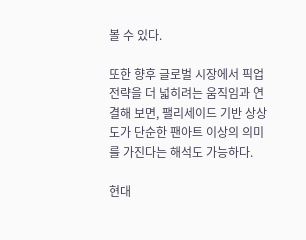볼 수 있다.

또한 향후 글로벌 시장에서 픽업 전략을 더 넓히려는 움직임과 연결해 보면, 팰리세이드 기반 상상도가 단순한 팬아트 이상의 의미를 가진다는 해석도 가능하다.

현대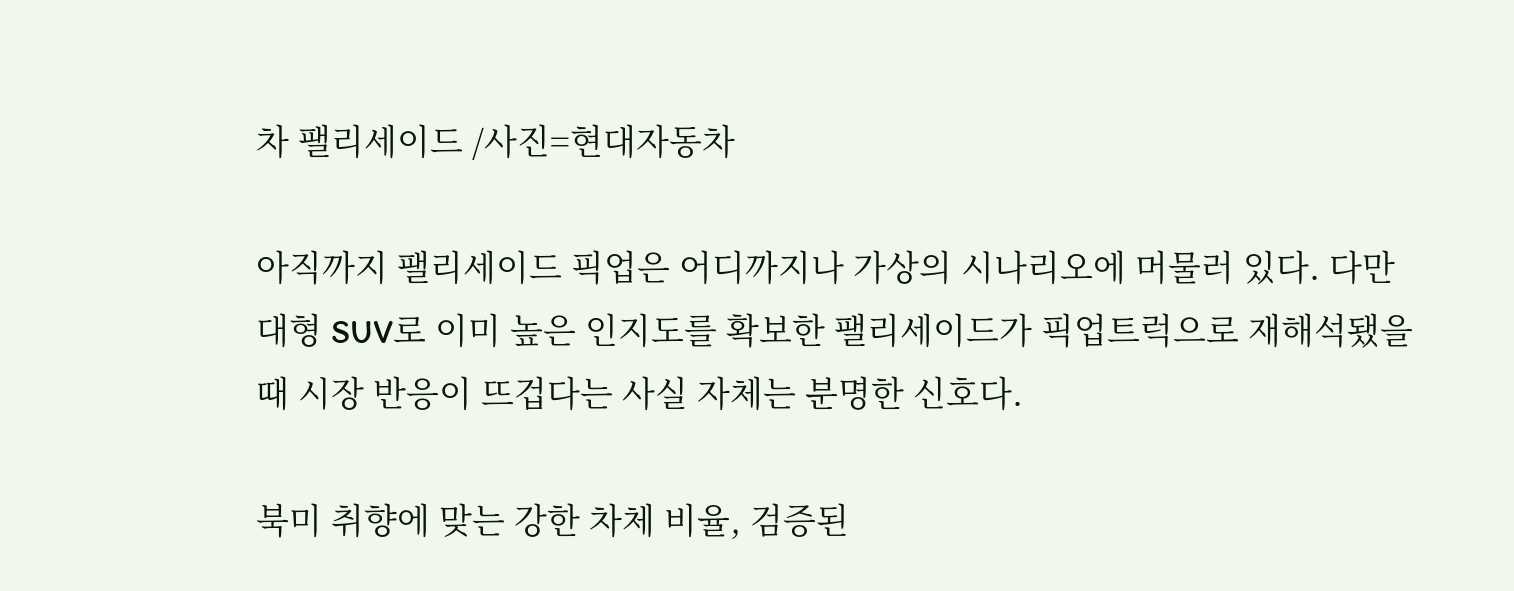차 팰리세이드 /사진=현대자동차

아직까지 팰리세이드 픽업은 어디까지나 가상의 시나리오에 머물러 있다. 다만 대형 SUV로 이미 높은 인지도를 확보한 팰리세이드가 픽업트럭으로 재해석됐을 때 시장 반응이 뜨겁다는 사실 자체는 분명한 신호다.

북미 취향에 맞는 강한 차체 비율, 검증된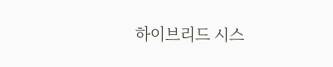하이브리드 시스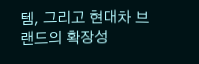템, 그리고 현대차 브랜드의 확장성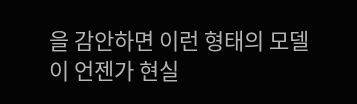을 감안하면 이런 형태의 모델이 언젠가 현실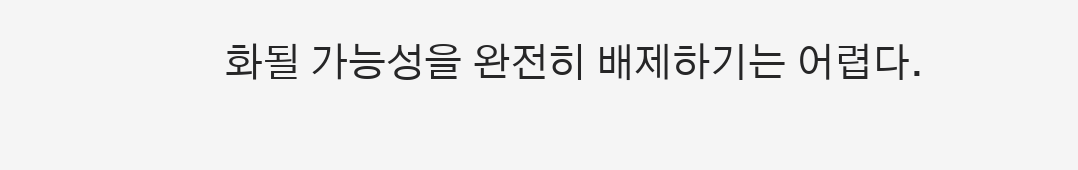화될 가능성을 완전히 배제하기는 어렵다.